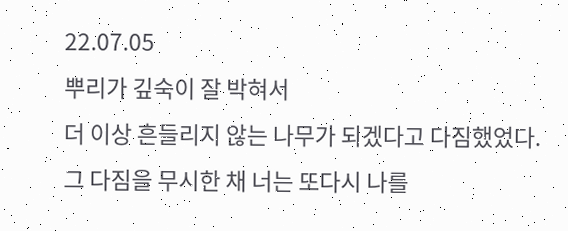22.07.05
뿌리가 깊숙이 잘 박혀서
더 이상 흔들리지 않는 나무가 되겠다고 다짐했었다.
그 다짐을 무시한 채 너는 또다시 나를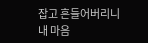잡고 흔들어버리니
내 마음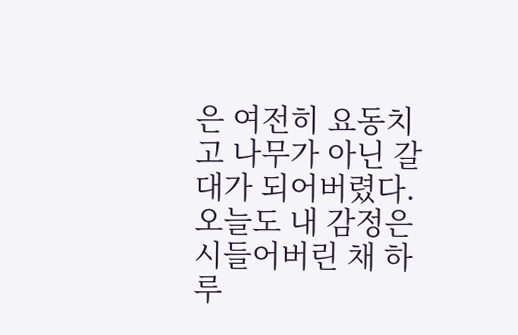은 여전히 요동치고 나무가 아닌 갈대가 되어버렸다.
오늘도 내 감정은 시들어버린 채 하루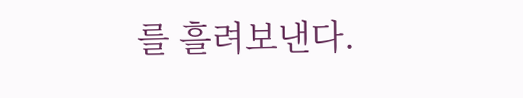를 흘려보낸다.